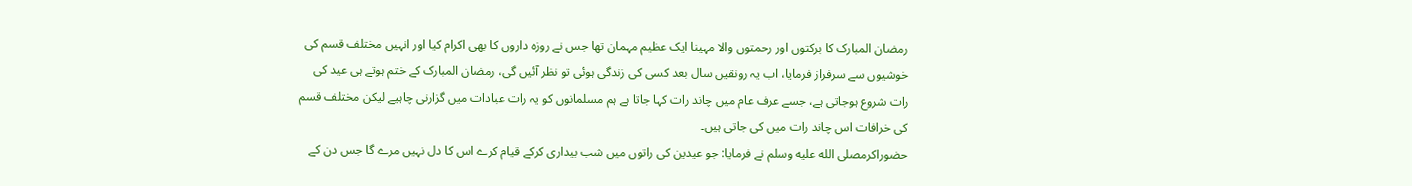رمضان المبارک کا برکتوں اور رحمتوں والا مہینا ایک عظیم مہمان تھا جس نے روزہ داروں کا بھی اکرام کیا اور انہیں مختلف قسم کی خوشیوں سے سرفراز فرمایا، اب یہ رونقیں سال بعد کسی کی زندگی ہوئی تو نظر آئیں گی، رمضان المبارک کے ختم ہوتے ہی عید کی رات شروع ہوجاتی ہے، جسے عرف عام میں چاند رات کہا جاتا ہے ہم مسلمانوں کو یہ رات عبادات میں گزارنی چاہیے لیکن مختلف قسم کی خرافات اس چاند رات میں کی جاتی ہیں۔
حضوراکرمصلى الله عليه وسلم نے فرمایا: جو عیدین کی راتوں میں شب بیداری کرکے قیام کرے اس کا دل نہیں مرے گا جس دن کے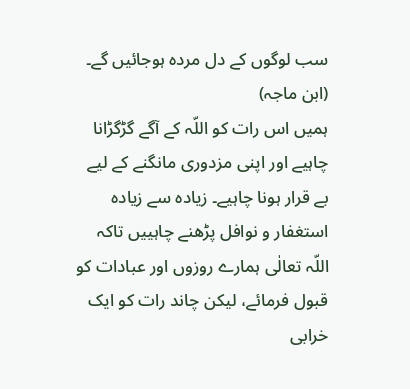سب لوگوں کے دل مردہ ہوجائیں گے۔ (ابن ماجہ)
ہمیں اس رات کو اللّہ کے آگے گڑگڑانا چاہیے اور اپنی مزدوری مانگنے کے لیے بے قرار ہونا چاہیے۔ زیادہ سے زیادہ استغفار و نوافل پڑھنے چاہییں تاکہ اللّہ تعالٰی ہمارے روزوں اور عبادات کو قبول فرمائے، لیکن چاند رات کو ایک خرابی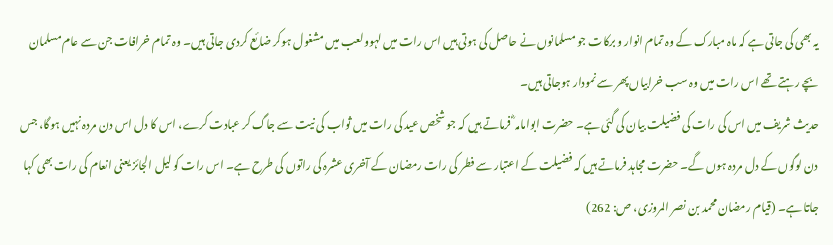یہ بھی کی جاتی ہے کہ ماہ مبارک کے وہ تمام انوار و برکات جو مسلمانوں نے حاصل کی ہوتی ہیں اس رات میں لہوولعب میں مشغول ہوکر ضائع کردی جاتی ہیں۔ وہ تمام خرافات جن سے عام مسلمان بچے رہتے تھے اس رات میں وہ سب خرابیاں پھر سے نمودار ہوجاتی ہیں۔
حدیث شریف میں اس کی رات کی فضیلت بیان کی گئی ہے۔ حضرت ابوامامہ ؓ فرماتے ہیں کہ جو شخص عید کی رات میں ثواب کی نیت سے جاگ کر عبادت کرے، اس کا دل اس دن مردہ نہیں ہوگا، جس دن لوگوں کے دل مردہ ہوں گے۔ حضرت مجاہد فرماتے ہیں کہ فضیلت کے اعتبار سے فطر کی رات رمضان کے آخری عشرہ کی راتوں کی طرح ہے۔ اس رات کو لیل الجائز یعنی انعام کی رات بھی کہا جاتا ہے۔ (قیام رمضان محمد بن نصر المروزی، ص: 262)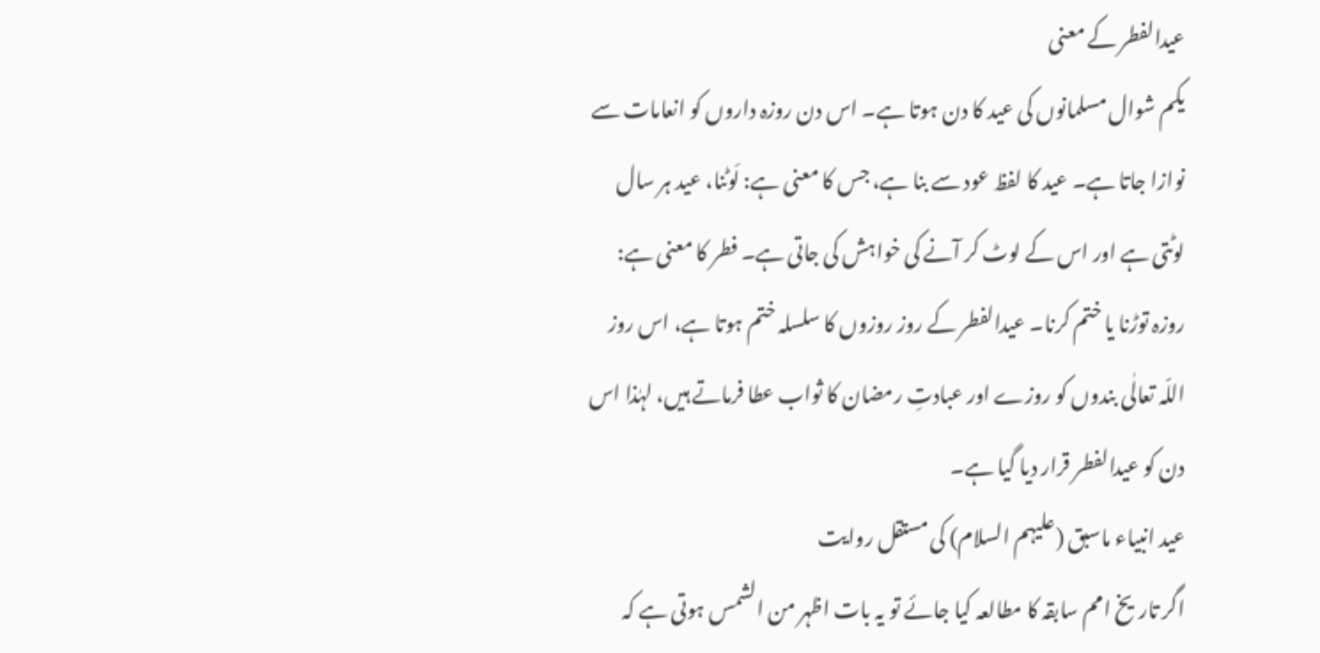عیدالفطر کے معنی
یکم شوال مسلمانوں کی عید کا دن ہوتا ہے۔ اس دن روزہ داروں کو انعامات سے نوازا جاتا ہے۔ عید کا لفظ عود سے بنا ہے، جس کا معنی ہے: لَوٹنا، عید ہر سال لوٹتی ہے اور اس کے لوٹ کر آنے کی خواہش کی جاتی ہے۔ فطر کا معنی ہے: روزہ توڑنا یا ختم کرنا۔ عیدالفطر کے روز روزوں کا سلسلہ ختم ہوتا ہے، اس روز اللّہ تعالٰی بندوں کو روزے اور عبادتِ رمضان کا ثواب عطا فرماتے ہیں، لہٰذا اس دن کو عیدالفطر قرار دیا گیا ہے۔
عید انبیاء ماسبق (علیہم السلام) کی مستقل روایت
اگر تاریخ امم سابقہ کا مطالعہ کیا جائے تو یہ بات اظہر من الشمس ہوتی ہے کہ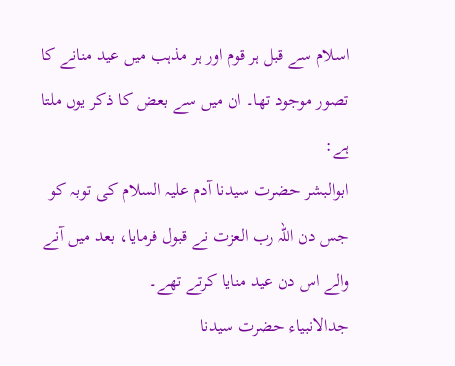اسلام سے قبل ہر قوم اور ہر مذہب میں عید منانے کا تصور موجود تھا۔ ان میں سے بعض کا ذکر یوں ملتا ہے:
ابوالبشر حضرت سیدنا آدم علیہ السلام کی توبہ کو جس دن اللّہ رب العزت نے قبول فرمایا، بعد میں آنے والے اس دن عید منایا کرتے تھے۔
جدالانبیاء حضرت سیدنا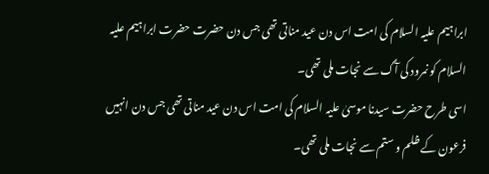ابراہیم علیہ السلام کی امت اس دن عید مناتی تھی جس دن حضرت حضرت ابراہیم علیہ السلام کو نمرود کی آگ سے نجات ملی تھی۔
اسی طرح حضرت سیدنا موسیٰ علیہ السلام کی امت اس دن عید مناتی تھی جس دن انہیں فرعون کے ظلم و ستم سے نجات ملی تھی۔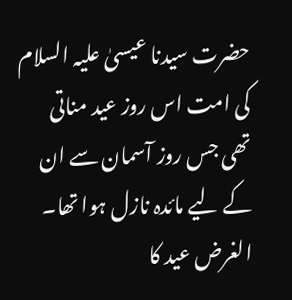حضرت سیدنا عیسیٰ علیہ السلام کی امت اس روز عید مناتی تھی جس روز آسمان سے ان کے لیے مائدہ نازل ہوا تھا۔
الغرض عید کا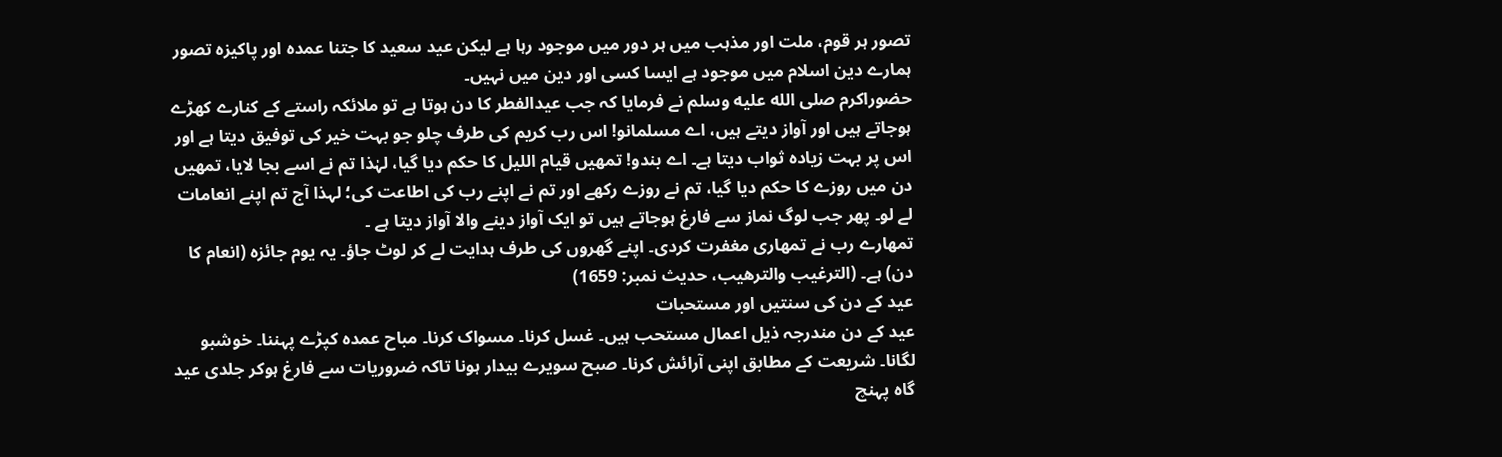تصور ہر قوم، ملت اور مذہب میں ہر دور میں موجود رہا ہے لیکن عید سعید کا جتنا عمدہ اور پاکیزہ تصور ہمارے دین اسلام میں موجود ہے ایسا کسی اور دین میں نہیں۔
حضوراکرم صلى الله عليه وسلم نے فرمایا کہ جب عیدالفطر کا دن ہوتا ہے تو ملائکہ راستے کے کنارے کھڑے ہوجاتے ہیں اور آواز دیتے ہیں، اے مسلمانو! اس رب کریم کی طرف چلو جو بہت خیر کی توفیق دیتا ہے اور اس پر بہت زیادہ ثواب دیتا ہے۔ اے بندو! تمھیں قیام اللیل کا حکم دیا گیا، لہٰذا تم نے اسے بجا لایا، تمھیں دن میں روزے کا حکم دیا گیا، تم نے روزے رکھے اور تم نے اپنے رب کی اطاعت کی؛ لہذا آج تم اپنے انعامات لے لو۔ پھر جب لوگ نماز سے فارغ ہوجاتے ہیں تو ایک آواز دینے والا آواز دیتا ہے ۔
تمھارے رب نے تمھاری مغفرت کردی۔ اپنے گھروں کی طرف ہدایت لے کر لوٹ جاؤ۔ یہ یوم جائزہ (انعام کا دن) ہے۔ (الترغیب والترھیب، حدیث نمبر: 1659)
عید کے دن کی سنتیں اور مستحبات
عید کے دن مندرجہ ذیل اعمال مستحب ہیں۔ غسل کرنا۔ مسواک کرنا۔ مباح عمدہ کپڑے پہننا۔ خوشبو لگانا۔ شریعت کے مطابق اپنی آرائش کرنا۔ صبح سویرے بیدار ہونا تاکہ ضروریات سے فارغ ہوکر جلدی عید گاہ پہنچ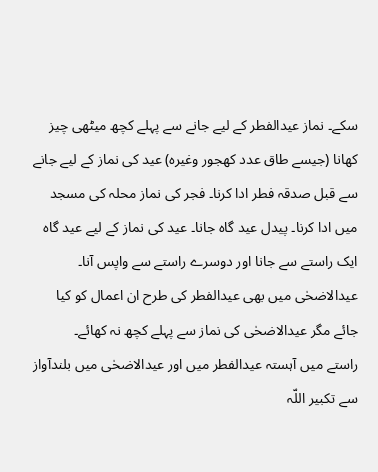سکے۔ نماز عیدالفطر کے لیے جانے سے پہلے کچھ میٹھی چیز کھانا (جیسے طاق عدد کھجور وغیرہ) عید کی نماز کے لیے جانے سے قبل صدقہ فطر ادا کرنا۔ فجر کی نماز محلہ کی مسجد میں ادا کرنا۔ پیدل عید گاہ جانا۔ عید کی نماز کے لیے عید گاہ ایک راستے سے جانا اور دوسرے راستے سے واپس آنا۔ عیدالاضحٰی میں بھی عیدالفطر کی طرح ان اعمال کو کیا جائے مگر عیدالاضحٰی کی نماز سے پہلے کچھ نہ کھائے۔
راستے میں آہستہ عیدالفطر میں اور عیدالاضحٰی میں بلندآواز سے تکبیر اللّہ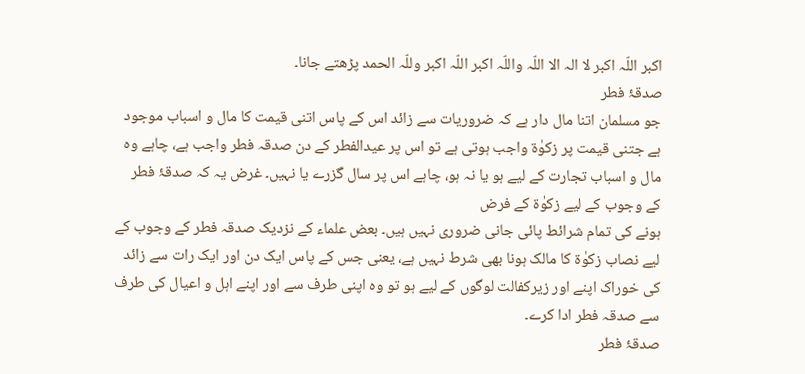اکبر اللّہ اکبر لا الہ الا اللّہ واللّہ اکبر اللّہ اکبر وللّہ الحمد پڑھتے جانا۔
صدقۂ فطر
جو مسلمان اتنا مال دار ہے کہ ضروریات سے زائد اس کے پاس اتنی قیمت کا مال و اسباب موجود ہے جتنی قیمت پر زکوٰۃ واجب ہوتی ہے تو اس پر عیدالفطر کے دن صدقہ فطر واجب ہے، چاہے وہ مال و اسباب تجارت کے لیے ہو یا نہ ہو، چاہے اس پر سال گزرے یا نہیں۔ غرض یہ کہ صدقۂ فطر کے وجوب کے لیے زکوٰۃ کے فرض
ہونے کی تمام شرائط پائی جانی ضروری نہیں ہیں۔ بعض علماء کے نزدیک صدقہ فطر کے وجوب کے لیے نصاب زکوٰۃ کا مالک ہونا بھی شرط نہیں ہے، یعنی جس کے پاس ایک دن اور ایک رات سے زائد کی خوراک اپنے اور زیرکفالت لوگوں کے لیے ہو تو وہ اپنی طرف سے اور اپنے اہل و اعیال کی طرف سے صدقہ فطر ادا کرے۔
صدقۂ فطر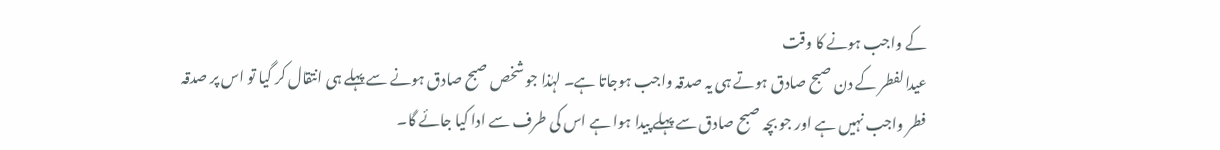کے واجب ہونے کا وقت
عیدالفطر کے دن صبح صادق ہوتے ہی یہ صدقہ واجب ہوجاتا ہے۔ لہٰذا جو شخص صبح صادق ہونے سے پہلے ہی انتقال کر گیا تو اس پر صدقہ فطر واجب نہیں ہے اور جو بچہ صبح صادق سے پہلے پیدا ہوا ہے اس کی طرف سے ادا کیا جائے گا۔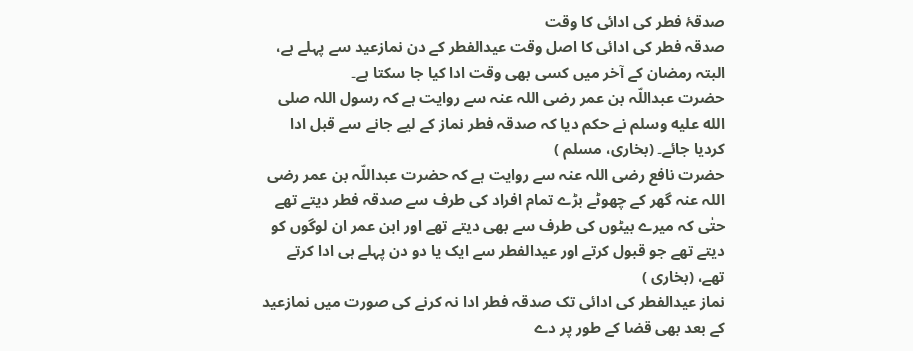صدقۂ فطر کی ادائی کا وقت
صدقہ فطر کی ادائی کا اصل وقت عیدالفطر کے دن نمازعید سے پہلے ہے، البتہ رمضان کے آخر میں کسی بھی وقت ادا کیا جا سکتا ہے۔
حضرت عبداللّہ بن عمر رضی اللہ عنہ سے روایت ہے کہ رسول اللہ صلى الله عليه وسلم نے حکم دیا کہ صدقہ فطر نماز کے لیے جانے سے قبل ادا کردیا جائے۔ (بخاری، مسلم )
حضرت نافع رضی اللہ عنہ سے روایت ہے کہ حضرت عبداللّہ بن عمر رضی اللہ عنہ گھر کے چھوٹے بڑے تمام افراد کی طرف سے صدقہ فطر دیتے تھے حتٰی کہ میرے بیٹوں کی طرف سے بھی دیتے تھے اور ابن عمر ان لوگوں کو دیتے تھے جو قبول کرتے اور عیدالفطر سے ایک یا دو دن پہلے ہی ادا کرتے تھے، (بخاری )
نماز عیدالفطر کی ادائی تک صدقہ فطر ادا نہ کرنے کی صورت میں نمازعید کے بعد بھی قضا کے طور پر دے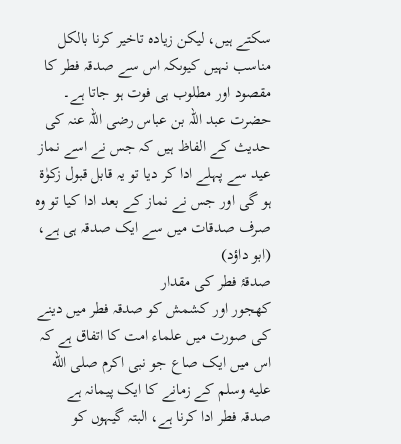سکتے ہیں، لیکن زیادہ تاخیر کرنا بالکل مناسب نہیں کیوںکہ اس سے صدقہ فطر کا مقصود اور مطلوب ہی فوت ہو جاتا ہے۔ حضرت عبد اللّہ بن عباس رضی اللہ عنہ کی حدیث کے الفاظ ہیں کہ جس نے اسے نماز عید سے پہلے ادا کر دیا تو یہ قابل قبول زکوٰۃ ہو گی اور جس نے نماز کے بعد ادا کیا تو وہ صرف صدقات میں سے ایک صدقہ ہی ہے، (ابو داؤد)
صدقۂ فطر کی مقدار
کھجور اور کشمش کو صدقہ فطر میں دینے کی صورت میں علماء امت کا اتفاق ہے کہ اس میں ایک صاع جو نبی اکرم صلى الله عليه وسلم کے زمانے کا ایک پیمانہ ہے صدقہ فطر ادا کرنا ہے، البتہ گیہوں کو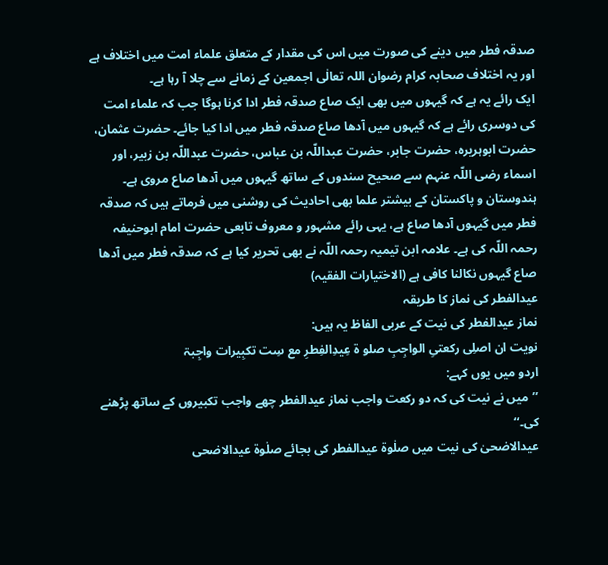صدقہ فطر میں دینے کی صورت میں اس کی مقدار کے متعلق علماء امت میں اختلاف ہے اور یہ اختلاف صحابہ کرام رضوان اللہ تعالٰی اجمعین کے زمانے سے چلا آ رہا ہے۔
ایک رائے یہ ہے کہ گیہوں میں بھی ایک صاع صدقہ فطر ادا کرنا ہوگا جب کہ علماء امت کی دوسری رائے ہے کہ گیہوں میں آدھا صاع صدقہ فطر میں ادا کیا جائے۔ حضرت عثمان، حضرت ابوہریرہ، حضرت جابر، حضرت عبداللّہ بن عباس، حضرت عبداللّہ بن زبیر، اور اسماء رضی اللّہ عنہم سے صحیح سندوں کے ساتھ گیہوں میں آدھا صاع مروی ہے۔ ہندوستان و پاکستان کے بیشتر علما بھی احادیث کی روشنی میں فرماتے ہیں کہ صدقہ فطر میں گیہوں آدھا صاع ہے، یہی رائے مشہور و معروف تابعی حضرت امام ابوحنیفہ رحمہ اللّہ کی ہے۔ علامہ ابن تیمیہ رحمہ اللّہ نے بھی تحریر کیا ہے کہ صدقہ فطر میں آدھا صاع گیہوں نکالنا کافی ہے (الاختیارات الفقیہ)
عیدالفطر کی نماز کا طریقہ
نماز عیدالفطر کی نیت کے عربی الفاظ یہ ہیں:
نویت ان اصلِی رکعتیِ الواجِبِ صلو ۃ عِیدِالفِطرِ مع سِت تکبِیرات واجِبۃ
اردو میں یوں کہے:
’’میں نے نیت کی کہ دو رکعت واجب نماز عیدالفطر چھے واجب تکبیروں کے ساتھ پڑھنے کی۔‘‘
عیدالاضحیٰ کی نیت میں صلٰوۃ عیدالفطر کی بجائے صلٰوۃ عیدالاضحی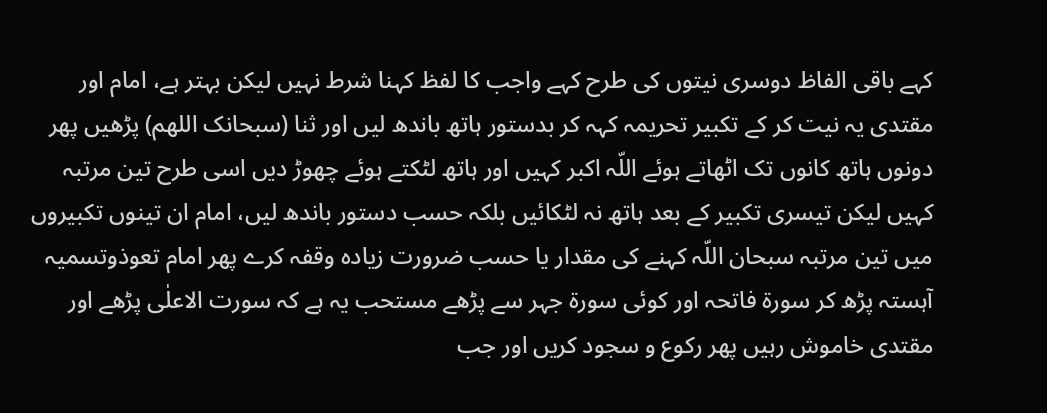کہے باقی الفاظ دوسری نیتوں کی طرح کہے واجب کا لفظ کہنا شرط نہیں لیکن بہتر ہے، امام اور مقتدی یہ نیت کر کے تکبیر تحریمہ کہہ کر بدستور ہاتھ باندھ لیں اور ثنا (سبحانک اللھم) پڑھیں پھر دونوں ہاتھ کانوں تک اٹھاتے ہوئے اللّہ اکبر کہیں اور ہاتھ لٹکتے ہوئے چھوڑ دیں اسی طرح تین مرتبہ کہیں لیکن تیسری تکبیر کے بعد ہاتھ نہ لٹکائیں بلکہ حسب دستور باندھ لیں، امام ان تینوں تکبیروں میں تین مرتبہ سبحان اللّہ کہنے کی مقدار یا حسب ضرورت زیادہ وقفہ کرے پھر امام تعوذوتسمیہ آہستہ پڑھ کر سورۃ فاتحہ اور کوئی سورۃ جہر سے پڑھے مستحب یہ ہے کہ سورت الاعلٰی پڑھے اور مقتدی خاموش رہیں پھر رکوع و سجود کریں اور جب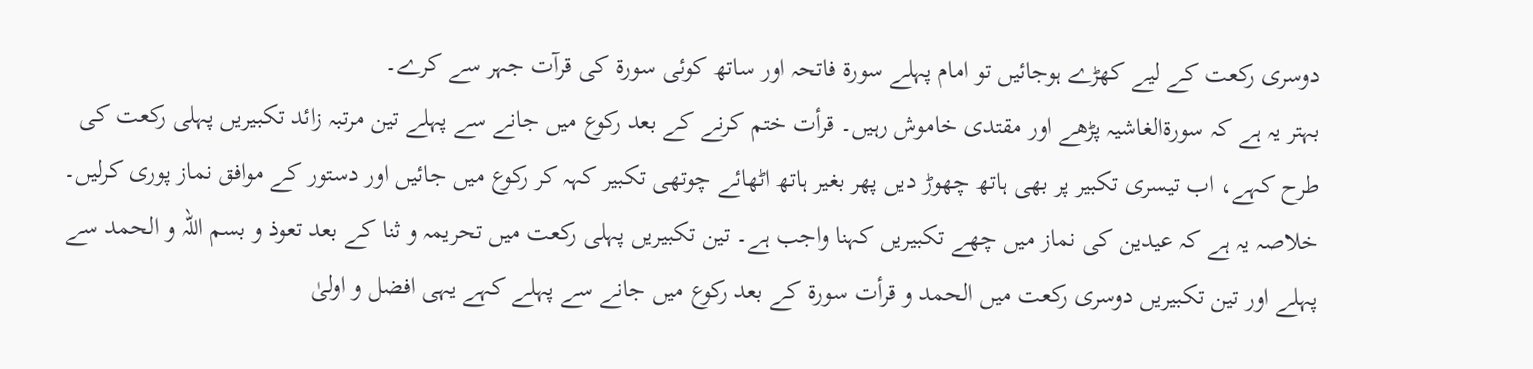دوسری رکعت کے لیے کھڑے ہوجائیں تو امام پہلے سورۃ فاتحہ اور ساتھ کوئی سورۃ کی قرآت جہر سے کرے۔
بہتر یہ ہے کہ سورۃالغاشیہ پڑھے اور مقتدی خاموش رہیں۔ قرأت ختم کرنے کے بعد رکوع میں جانے سے پہلے تین مرتبہ زائد تکبیریں پہلی رکعت کی طرح کہے، اب تیسری تکبیر پر بھی ہاتھ چھوڑ دیں پھر بغیر ہاتھ اٹھائے چوتھی تکبیر کہہ کر رکوع میں جائیں اور دستور کے موافق نماز پوری کرلیں۔ خلاصہ یہ ہے کہ عیدین کی نماز میں چھے تکبیریں کہنا واجب ہے۔ تین تکبیریں پہلی رکعت میں تحریمہ و ثنا کے بعد تعوذ و بسم اللّہ و الحمد سے پہلے اور تین تکبیریں دوسری رکعت میں الحمد و قرأت سورۃ کے بعد رکوع میں جانے سے پہلے کہے یہی افضل و اولیٰ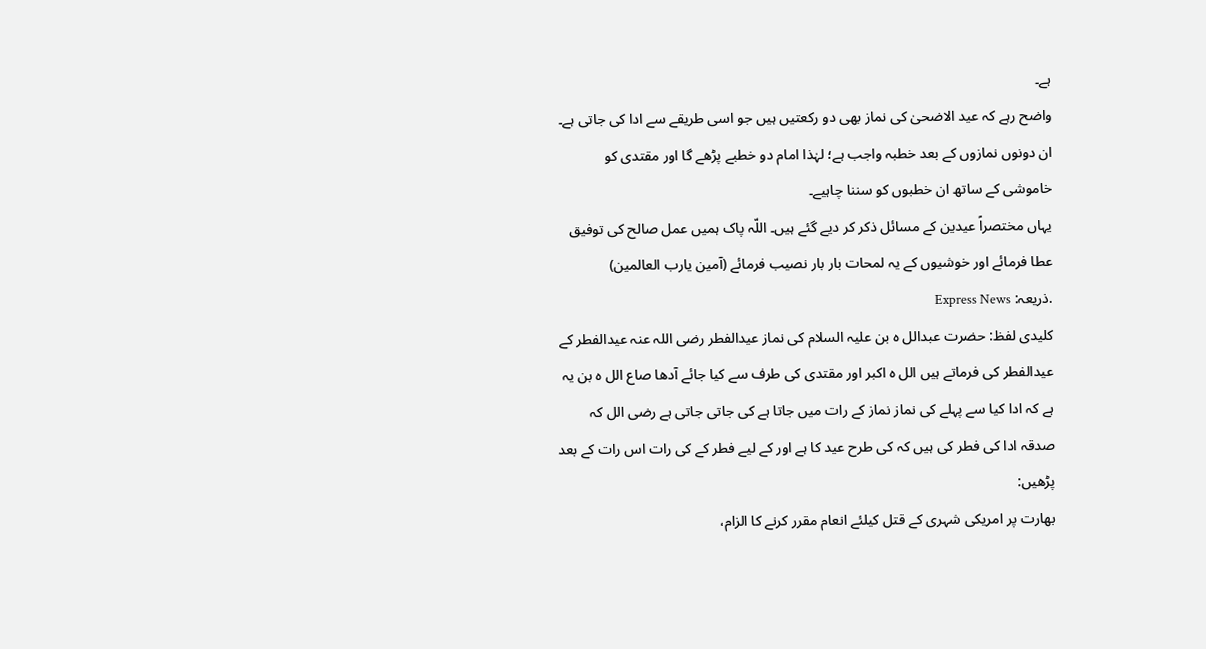ہے۔
واضح رہے کہ عید الاضحیٰ کی نماز بھی دو رکعتیں ہیں جو اسی طریقے سے ادا کی جاتی ہے۔ ان دونوں نمازوں کے بعد خطبہ واجب ہے؛ لہٰذا امام دو خطبے پڑھے گا اور مقتدی کو خاموشی کے ساتھ ان خطبوں کو سننا چاہیے۔
یہاں مختصراً عیدین کے مسائل ذکر کر دیے گئے ہیں۔ اللّہ پاک ہمیں عمل صالح کی توفیق عطا فرمائے اور خوشیوں کے یہ لمحات بار بار نصیب فرمائے (آمین یارب العالمین)
.ذریعہ: Express News
کلیدی لفظ: حضرت عبدالل ہ بن علیہ السلام کی نماز عیدالفطر رضی اللہ عنہ عیدالفطر کے عیدالفطر کی فرماتے ہیں الل ہ اکبر اور مقتدی کی طرف سے کیا جائے آدھا صاع الل ہ بن یہ ہے کہ ادا کیا سے پہلے کی نماز نماز کے رات میں جاتا ہے کی جاتی جاتی ہے رضی الل کہ صدقہ ادا کی فطر کی ہیں کہ کی طرح عید کا ہے اور کے لیے فطر کے کی رات اس رات کے بعد
پڑھیں:
بھارت پر امریکی شہری کے قتل کیلئے انعام مقرر کرنے کا الزام،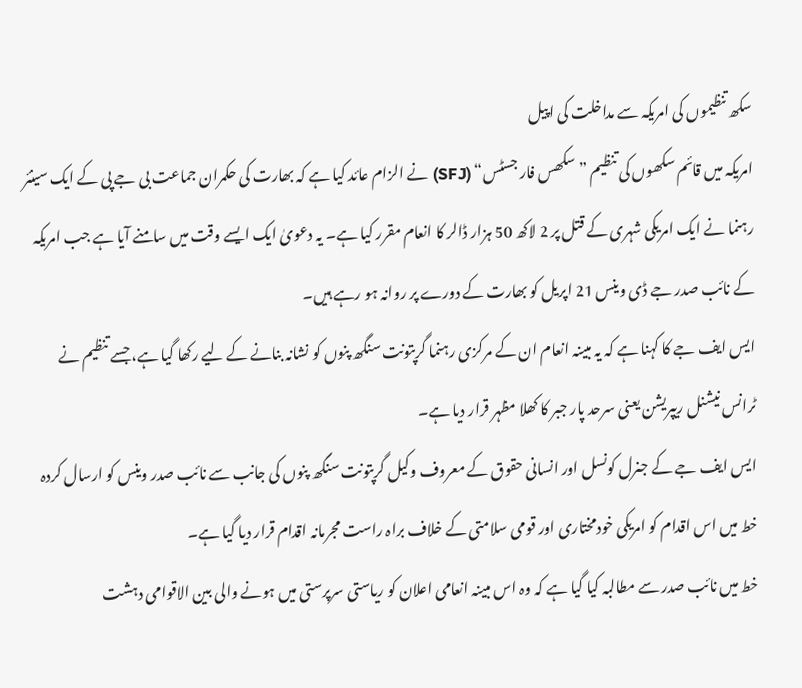سکھ تنظیموں کی امریکہ سے مداخلت کی اپیل
امریکہ میں قائم سکھوں کی تنظیم ”سکھس فار جسٹس“ (SFJ) نے الزام عائد کیا ہے کہ بھارت کی حکمران جماعت بی جے پی کے ایک سینئر رہنما نے ایک امریکی شہری کے قتل پر 2 لاکھ 50 ہزار ڈالر کا انعام مقرر کیا ہے۔ یہ دعویٰ ایک ایسے وقت میں سامنے آیا ہے جب امریکہ کے نائب صدر جے ڈی وینس 21 اپریل کو بھارت کے دورے پر روانہ ہو رہے ہیں۔
ایس ایف جے کا کہنا ہے کہ یہ مبینہ انعام ان کے مرکزی رہنما گرپتونت سنگھ پنوں کو نشانہ بنانے کے لیے رکھا گیا ہے، جسے تنظیم نے ٹرانس نیشنل ریپریشن یعنی سرحد پار جبر کا کھلا مظہر قرار دیا ہے۔
ایس ایف جے کے جنرل کونسل اور انسانی حقوق کے معروف وکیل گرپتونت سنگھ پنوں کی جانب سے نائب صدر وینس کو ارسال کردہ خط میں اس اقدام کو امریکی خودمختاری اور قومی سلامتی کے خلاف براہ راست مجرمانہ اقدام قرار دیا گیا ہے۔
خط میں نائب صدر سے مطالبہ کیا گیا ہے کہ وہ اس مبینہ انعامی اعلان کو ریاستی سرپرستی میں ہونے والی بین الاقوامی دہشت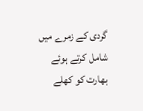گردی کے زمرے میں شامل کرتے ہوئے بھارت کو کھلے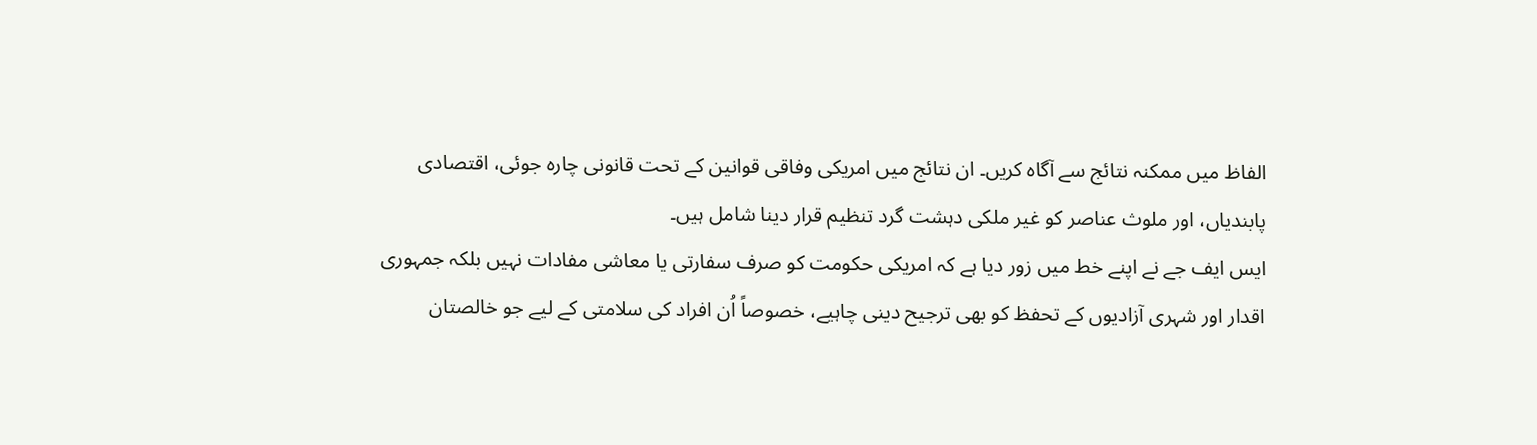الفاظ میں ممکنہ نتائج سے آگاہ کریں۔ ان نتائج میں امریکی وفاقی قوانین کے تحت قانونی چارہ جوئی، اقتصادی پابندیاں، اور ملوث عناصر کو غیر ملکی دہشت گرد تنظیم قرار دینا شامل ہیں۔
ایس ایف جے نے اپنے خط میں زور دیا ہے کہ امریکی حکومت کو صرف سفارتی یا معاشی مفادات نہیں بلکہ جمہوری اقدار اور شہری آزادیوں کے تحفظ کو بھی ترجیح دینی چاہیے، خصوصاً اُن افراد کی سلامتی کے لیے جو خالصتان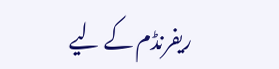ریفرنڈم کے لیے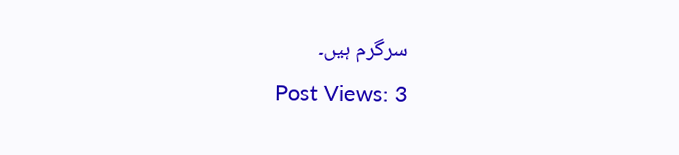سرگرم ہیں۔
Post Views: 3